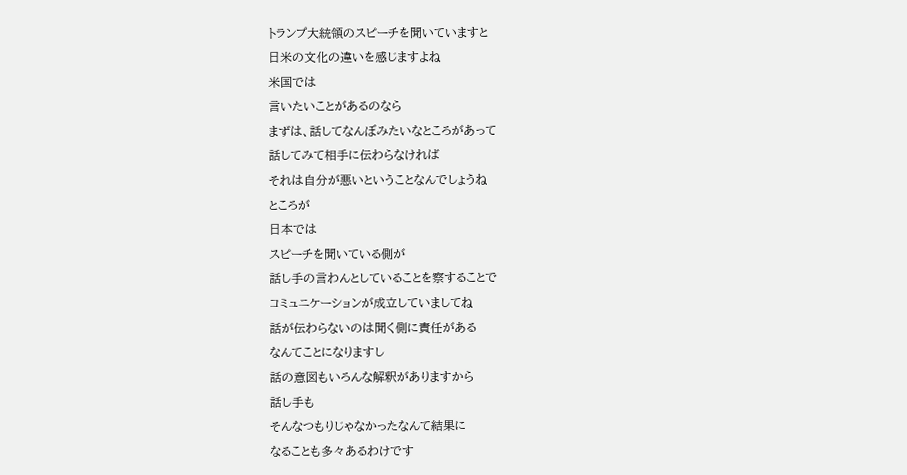トランプ大統領のスピーチを聞いていますと
日米の文化の違いを感じますよね
米国では
言いたいことがあるのなら
まずは、話してなんぼみたいなところがあって
話してみて相手に伝わらなければ
それは自分が悪いということなんでしょうね
ところが
日本では
スピーチを聞いている側が
話し手の言わんとしていることを察することで
コミュニケーションが成立していましてね
話が伝わらないのは聞く側に責任がある
なんてことになりますし
話の意図もいろんな解釈がありますから
話し手も
そんなつもりじゃなかったなんて結果に
なることも多々あるわけです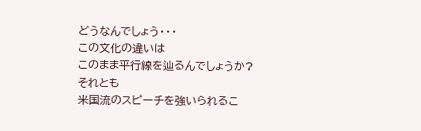どうなんでしょう・・・
この文化の違いは
このまま平行線を辿るんでしょうか?
それとも
米国流のスピーチを強いられるこ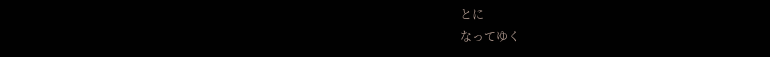とに
なってゆく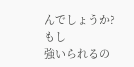んでしょうか?
もし
強いられるの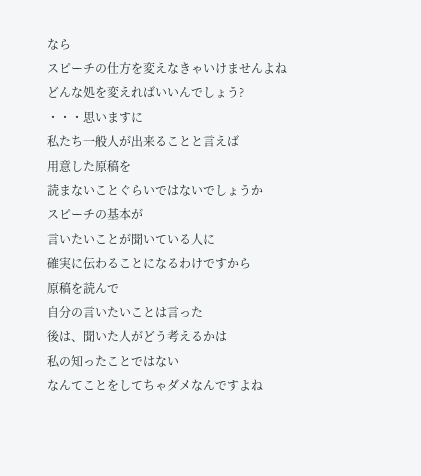なら
スピーチの仕方を変えなきゃいけませんよね
どんな処を変えればいいんでしょう?
・・・思いますに
私たち一般人が出来ることと言えば
用意した原稿を
読まないことぐらいではないでしょうか
スピーチの基本が
言いたいことが聞いている人に
確実に伝わることになるわけですから
原稿を読んで
自分の言いたいことは言った
後は、聞いた人がどう考えるかは
私の知ったことではない
なんてことをしてちゃダメなんですよね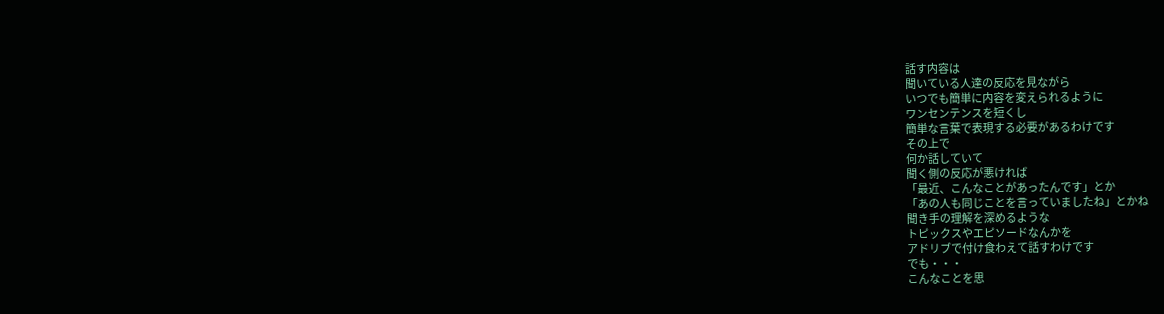話す内容は
聞いている人達の反応を見ながら
いつでも簡単に内容を変えられるように
ワンセンテンスを短くし
簡単な言葉で表現する必要があるわけです
その上で
何か話していて
聞く側の反応が悪ければ
「最近、こんなことがあったんです」とか
「あの人も同じことを言っていましたね」とかね
聞き手の理解を深めるような
トピックスやエピソードなんかを
アドリブで付け食わえて話すわけです
でも・・・
こんなことを思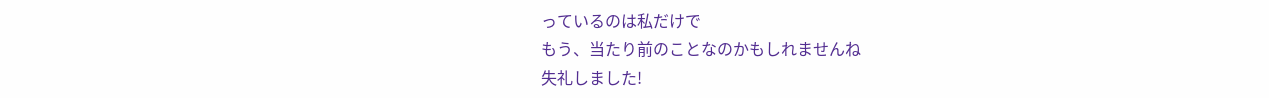っているのは私だけで
もう、当たり前のことなのかもしれませんね
失礼しました!